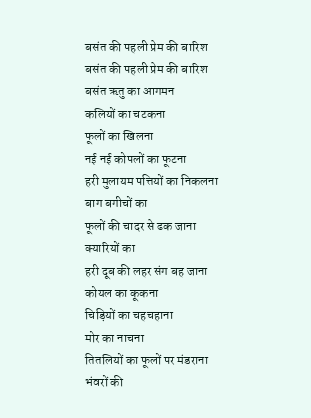बसंत की पहली प्रेम की बारिश
बसंत की पहली प्रेम की बारिश
बसंत ऋतु का आगमन
कलियों का चटकना
फूलों का खिलना
नई नई कोपलों का फूटना
हरी मुलायम पत्तियों का निकलना
बाग बगीचों का
फूलों की चादर से ढक जाना
क्यारियों का
हरी दूब की लहर संग बह जाना
कोयल का कूकना
चिड़ियों का चहचहाना
मोर का नाचना
तितलियों का फूलों पर मंडराना
भंवरों की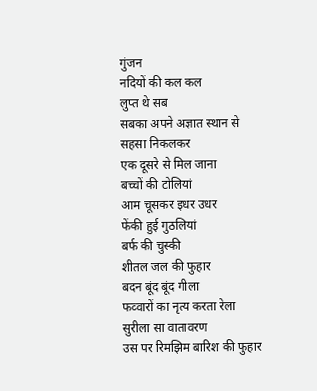गुंजन
नदियों की कल कल
लुप्त थे सब
सबका अपने अज्ञात स्थान से
सहसा निकलकर
एक दूसरे से मिल जाना
बच्चों की टोलियां
आम चूसकर इधर उधर
फेंकी हुई गुठलियां
बर्फ की चुस्की
शीतल जल की फुहार
बदन बूंद बूंद गीला
फव्वारों का नृत्य करता रेला
सुरीला सा वातावरण
उस पर रिमझिम बारिश की फुहार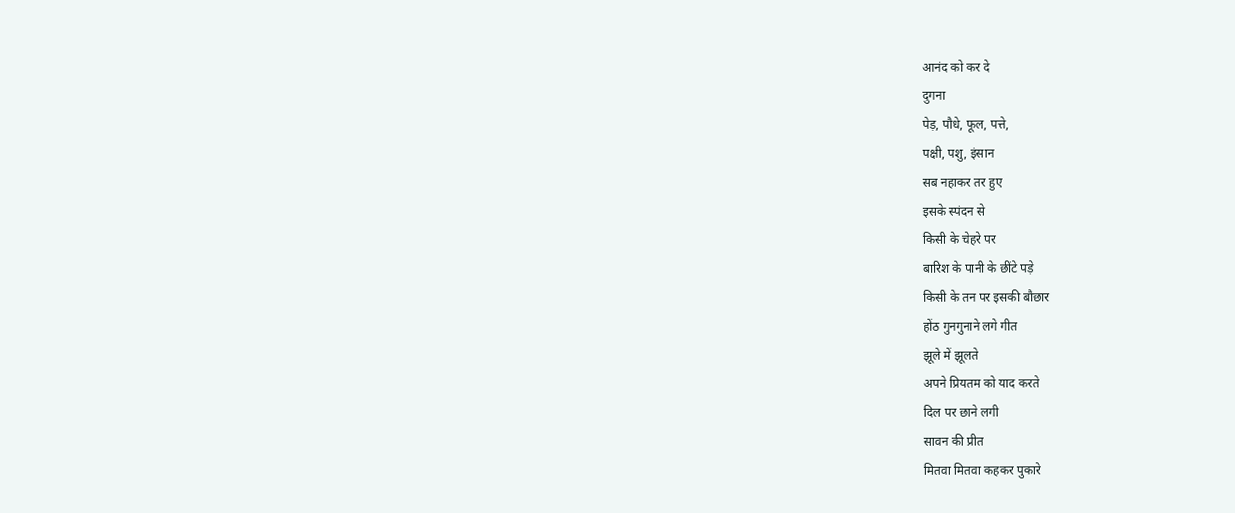आनंद को कर दे
दुगना
पेड़, पौधे, फूल, पत्ते,
पक्षी, पशु, इंसान
सब नहाकर तर हुए
इसके स्पंदन से
किसी के चेहरे पर
बारिश के पानी के छींटे पड़े
किसी के तन पर इसकी बौछार
होंठ गुनगुनाने लगे गीत
झूले में झूलते
अपने प्रियतम को याद करते
दिल पर छाने लगी
सावन की प्रीत
मितवा मितवा कहकर पुकारे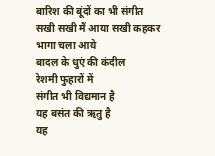बारिश की बूंदों का भी संगीत
सखी सखी मैं आया सखी कहकर
भागा चला आये
बादल के धुएं की कंदील
रेशमी फुहारों में
संगीत भी विद्यमान है
यह बसंत की ऋतु है
यह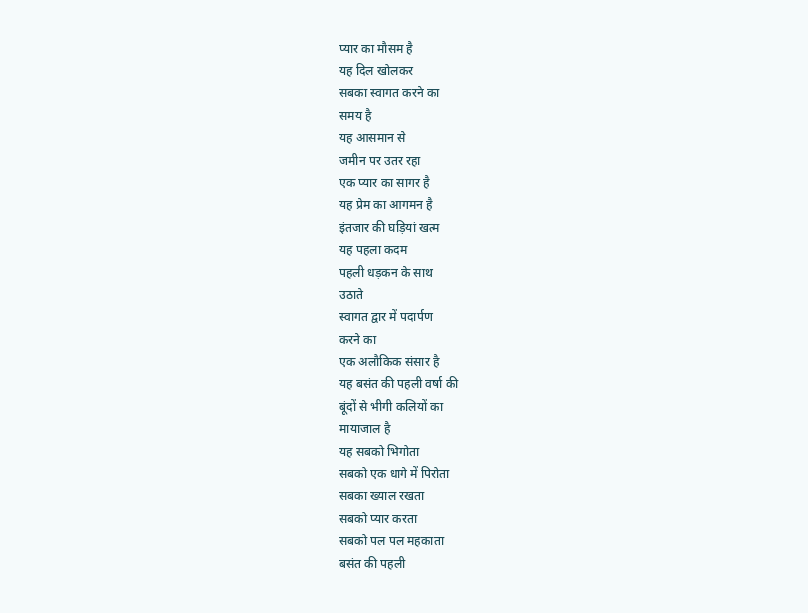प्यार का मौसम है
यह दिल खोलकर
सबका स्वागत करने का
समय है
यह आसमान से
जमीन पर उतर रहा
एक प्यार का सागर है
यह प्रेम का आगमन है
इंतजार की घड़ियां खत्म
यह पहला कदम
पहली धड़कन के साथ
उठाते
स्वागत द्वार में पदार्पण
करने का
एक अलौकिक संसार है
यह बसंत की पहली वर्षा की
बूंदों से भीगी कलियों का
मायाजाल है
यह सबको भिगोता
सबको एक धागे में पिरोता
सबका ख्याल रखता
सबको प्यार करता
सबको पल पल महकाता
बसंत की पहली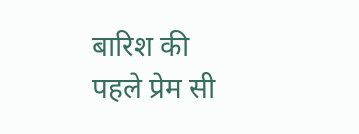बारिश की
पहले प्रेम सी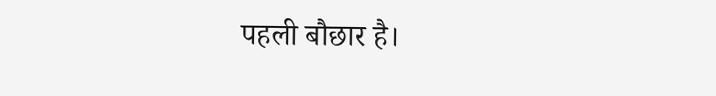पहली बौछार है।